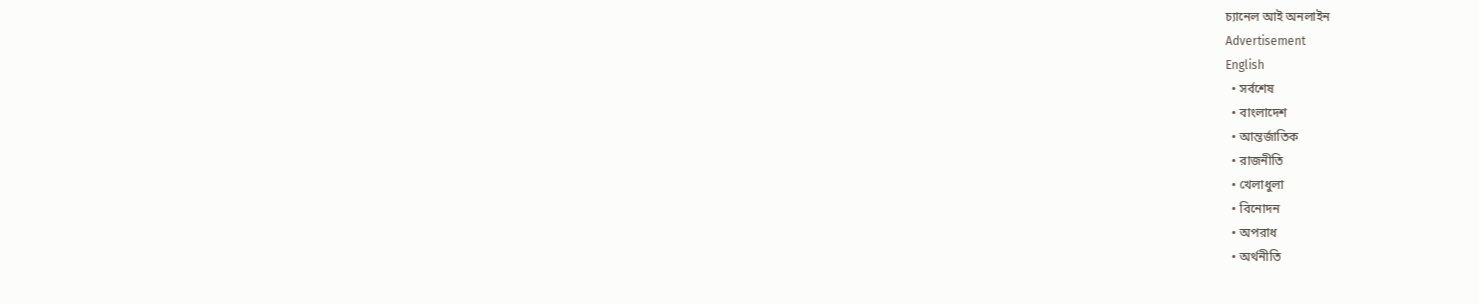চ্যানেল আই অনলাইন
Advertisement
English
  • সর্বশেষ
  • বাংলাদেশ
  • আন্তর্জাতিক
  • রাজনীতি
  • খেলাধুলা
  • বিনোদন
  • অপরাধ
  • অর্থনীতি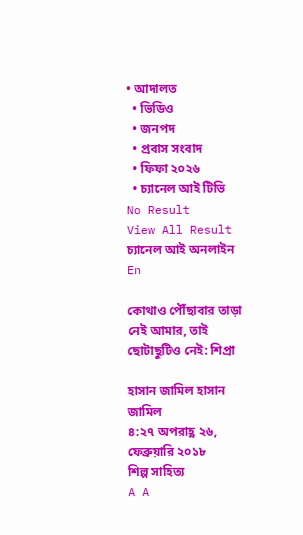• আদালত
  • ভিডিও
  • জনপদ
  • প্রবাস সংবাদ
  • ফিফা ২০২৬
  • চ্যানেল আই টিভি
No Result
View All Result
চ্যানেল আই অনলাইন
En

কোথাও পৌঁছাবার তাড়া নেই আমার, তাই ছোটাছুটিও নেই: শিপ্রা

হাসান জামিল হাসান জামিল
৪:২৭ অপরাহ্ণ ২৬, ফেব্রুয়ারি ২০১৮
শিল্প সাহিত্য
A A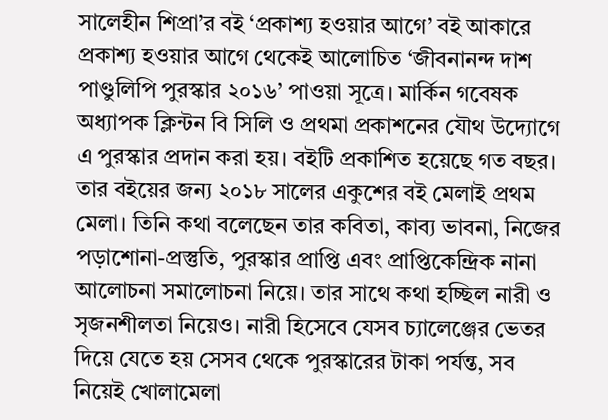সালেহীন শিপ্রা’র বই ‘প্রকাশ্য হওয়ার আগে’ বই আকারে প্রকাশ্য হওয়ার আগে থেকেই আলোচিত ‘জীবনানন্দ দাশ পাণ্ডুলিপি পুরস্কার ২০১৬’ পাওয়া সূত্রে। মার্কিন গবেষক অধ্যাপক ক্লিন্টন বি সিলি ও প্রথমা প্রকাশনের যৌথ উদ্যোগে এ পুরস্কার প্রদান করা হয়। বইটি প্রকাশিত হয়েছে গত বছর। তার বইয়ের জন্য ২০১৮ সালের একুশের বই মেলাই প্রথম মেলা। তিনি কথা বলেছেন তার কবিতা, কাব্য ভাবনা, নিজের পড়াশোনা-প্রস্তুতি, পুরস্কার প্রাপ্তি এবং প্রাপ্তিকেন্দ্রিক নানা আলোচনা সমালোচনা নিয়ে। তার সাথে কথা হচ্ছিল নারী ও সৃজনশীলতা নিয়েও। নারী হিসেবে যেসব চ্যালেঞ্জের ভেতর দিয়ে যেতে হয় সেসব থেকে পুরস্কারের টাকা পর্যন্ত, সব নিয়েই খোলামেলা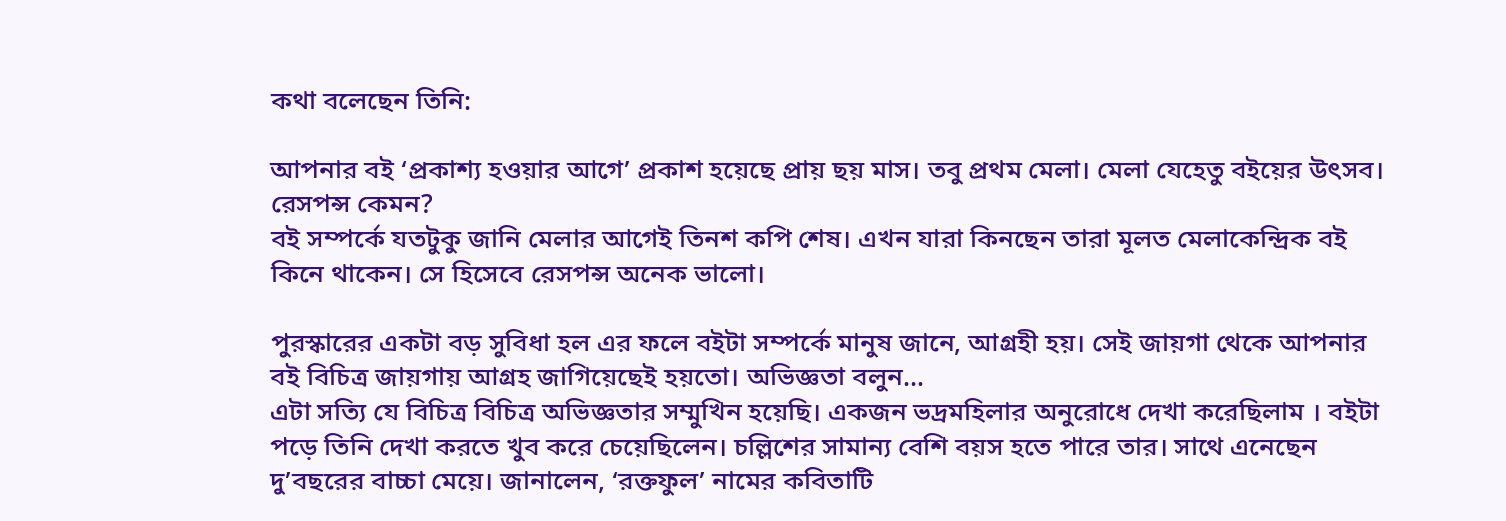কথা বলেছেন তিনি:

আপনার বই ‘প্রকাশ্য হওয়ার আগে’ প্রকাশ হয়েছে প্রায় ছয় মাস। তবু প্রথম মেলা। মেলা যেহেতু বইয়ের উৎসব। রেসপন্স কেমন?
বই সম্পর্কে যতটুকু জানি মেলার আগেই তিনশ কপি শেষ। এখন যারা কিনছেন তারা মূলত মেলাকেন্দ্রিক বই কিনে থাকেন। সে হিসেবে রেসপন্স অনেক ভালো।

পুরস্কারের একটা বড় সুবিধা হল এর ফলে বইটা সম্পর্কে মানুষ জানে, আগ্রহী হয়। সেই জায়গা থেকে আপনার বই বিচিত্র জায়গায় আগ্রহ জাগিয়েছেই হয়তো। অভিজ্ঞতা বলুন…
এটা সত্যি যে বিচিত্র বিচিত্র অভিজ্ঞতার সম্মুখিন হয়েছি। একজন ভদ্রমহিলার অনুরোধে দেখা করেছিলাম । বইটা পড়ে তিনি দেখা করতে খুব করে চেয়েছিলেন। চল্লিশের সামান্য বেশি বয়স হতে পারে তার। সাথে এনেছেন দু’বছরের বাচ্চা মেয়ে। জানালেন, ‘রক্তফুল’ নামের কবিতাটি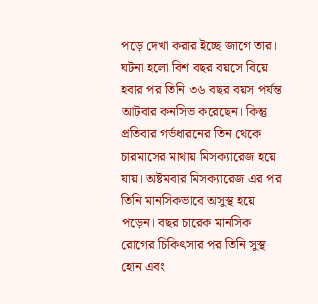পড়ে দেখা করার ইচ্ছে জাগে তার। ঘটনা হলো বিশ বছর বয়সে বিয়ে হবার পর তিনি ৩৬ বছর বয়স পর্যন্ত আটবার কনসিভ করেছেন। কিন্তু প্রতিবার গর্ভধারনের তিন থেকে চারমাসের মাথায় মিসক্যারেজ হয়ে যায়। অষ্টমবার মিসক্যারেজ এর পর তিনি মানসিকভাবে অসুস্থ হয়ে পড়েন। বছর চারেক মানসিক রোগের চিকিৎসার পর তিনি সুস্থ হোন এবং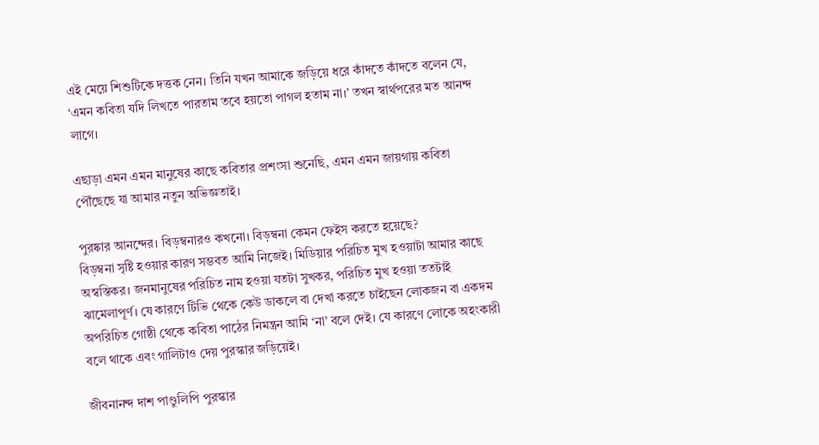এই মেয়ে শিশুটিকে দত্তক নেন। তিনি যখন আমাকে জড়িয়ে ধরে কাঁদতে কাঁদতে বলেন যে, ‘এমন কবিতা যদি লিখতে পারতাম তবে হয়তো পাগল হতাম না।’ তখন স্বার্থপরের মত আনন্দ লাগে।

এছাড়া এমন এমন মানুষের কাছে কবিতার প্রশংসা শুনেছি, এমন এমন জায়গায় কবিতা পৌঁছেছে যা আমার নতুন অভিজ্ঞতাই।

পুরষ্কার আনন্দের। বিড়ম্বনারও কখনো। বিড়ম্বনা কেমন ফেইস করতে হয়েছে?
বিড়ম্বনা সৃষ্টি হওয়ার কারণ সম্ভবত আমি নিজেই। মিডিয়ার পরিচিত মুখ হওয়াটা আমার কাছে অস্বস্তিকর। জনমানুষের পরিচিত নাম হওয়া যতটা সুখকর, পরিচিত মুখ হওয়া ততটাই ঝামেলাপূর্ণ। যে কারণে টিভি থেকে কেউ ডাকলে বা দেখা করতে চাইছেন লোকজন বা একদম অপরিচিত গোষ্ঠী থেকে কবিতা পাঠের নিমন্ত্রন আমি ‘না’ বলে দেই। যে কারণে লোকে অহংকারী বলে থাকে এবং গালিটাও দেয় পুরস্কার জড়িয়েই।

জীবনানন্দ দাশ পাণ্ডুলিপি পুরস্কার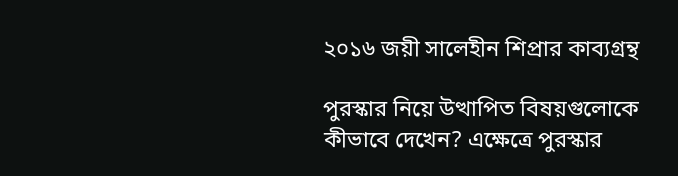২০১৬ জয়ী সালেহীন শিপ্রার কাব্যগ্রন্থ

পুরস্কার নিয়ে উত্থাপিত বিষয়গুলোকে কীভাবে দেখেন? এক্ষেত্রে পুরস্কার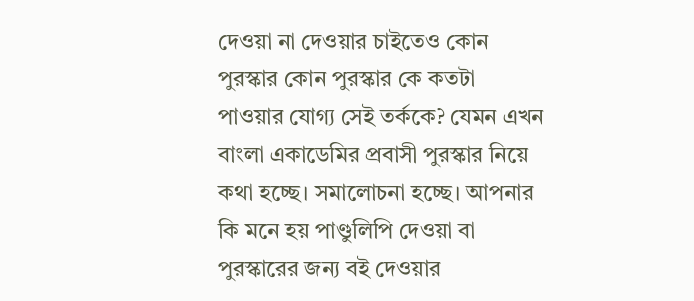দেওয়া না দেওয়ার চাইতেও কোন পুরস্কার কোন পুরস্কার কে কতটা পাওয়ার যোগ্য সেই তর্ককে? যেমন এখন বাংলা একাডেমির প্রবাসী পুরস্কার নিয়ে কথা হচ্ছে। সমালোচনা হচ্ছে। আপনার কি মনে হয় পাণ্ডুলিপি দেওয়া বা পুরস্কারের জন্য বই দেওয়ার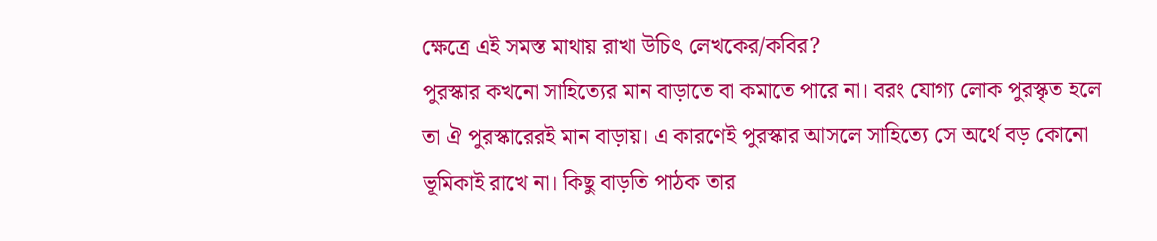ক্ষেত্রে এই সমস্ত মাথায় রাখা উচিৎ লেখকের/কবির?
পুরস্কার কখনো সাহিত্যের মান বাড়াতে বা কমাতে পারে না। বরং যোগ্য লোক পুরস্কৃত হলে তা ঐ পুরস্কারেরই মান বাড়ায়। এ কারণেই পুরস্কার আসলে সাহিত্যে সে অর্থে বড় কোনো ভূমিকাই রাখে না। কিছু বাড়তি পাঠক তার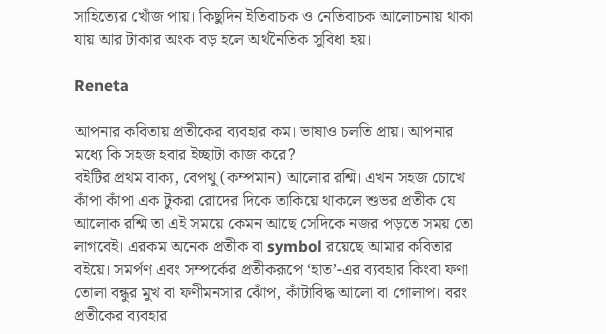সাহিত্যের খোঁজ পায়। কিছুদিন ইতিবাচক ও নেতিবাচক আলোচনায় থাকা যায় আর টাকার অংক বড় হলে অর্থনৈতিক সুবিধা হয়।

Reneta

আপনার কবিতায় প্রতীকের ব্যবহার কম। ভাষাও চলতি প্রায়। আপনার মধ্যে কি সহজ হবার ইচ্ছাটা কাজ করে?
বইটির প্রথম বাক্য, বেপথু (কম্পমান) আলোর রশ্মি। এখন সহজ চোখে কাঁপা কাঁপা এক টুকরা রোদের দিকে তাকিয়ে থাকলে শুভর প্রতীক যে আলোক রশ্মি তা এই সময়ে কেমন আছে সেদিকে নজর পড়তে সময় তো লাগবেই। এরকম অনেক প্রতীক বা symbol রয়েছে আমার কবিতার বইয়ে। সমর্পণ এবং সম্পর্কের প্রতীকরূপে ‘হাত’-এর ব্যবহার কিংবা ফণা তোলা বন্ধুর মুখ বা ফণীমনসার ঝোঁপ, কাঁটাবিদ্ধ আলো বা গোলাপ। বরং প্রতীকের ব্যবহার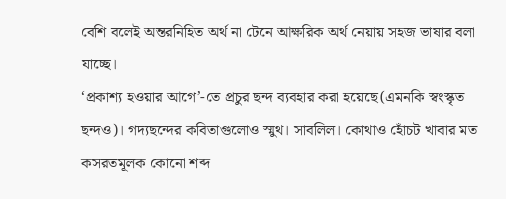বেশি বলেই অন্তরনিহিত অর্থ না টেনে আক্ষরিক অর্থ নেয়ায় সহজ ভাষার বলা যাচ্ছে।
‘প্রকাশ্য হওয়ার আগে’-তে প্রচুর ছন্দ ব্যবহার করা হয়েছে(এমনকি স্বংস্কৃত ছন্দও)। গদ্যছন্দের কবিতাগুলোও স্মুথ। সাবলিল। কোথাও হোঁচট খাবার মত কসরতমূলক কোনো শব্দ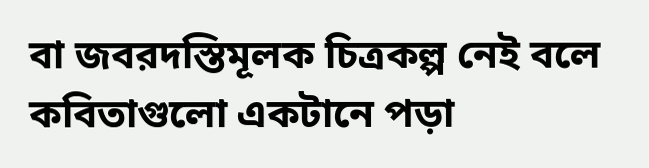বা জবরদস্তিমূলক চিত্রকল্প নেই বলে কবিতাগুলো একটানে পড়া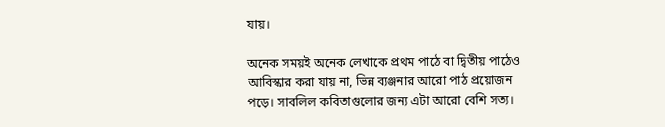যায়।

অনেক সময়ই অনেক লেখাকে প্রথম পাঠে বা দ্বিতীয় পাঠেও আবিস্কার করা যায় না, ভিন্ন ব্যঞ্জনার আরো পাঠ প্রয়োজন পড়ে। সাবলিল কবিতাগুলোর জন্য এটা আরো বেশি সত্য।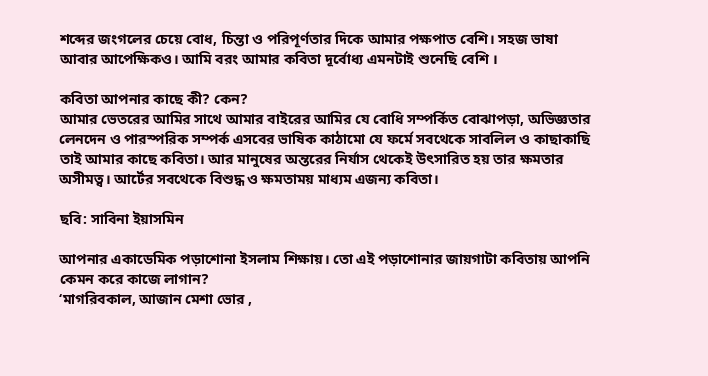শব্দের জংগলের চেয়ে বোধ, চিন্তা ও পরিপূর্ণতার দিকে আমার পক্ষপাত বেশি। সহজ ভাষা আবার আপেক্ষিকও। আমি বরং আমার কবিতা দূর্বোধ্য এমনটাই শুনেছি বেশি ।

কবিতা আপনার কাছে কী? কেন?
আমার ভেতরের আমির সাথে আমার বাইরের আমির যে বোধি সম্পর্কিত বোঝাপড়া, অভিজ্ঞতার লেনদেন ও পারস্পরিক সম্পর্ক এসবের ভাষিক কাঠামো যে ফর্মে সবথেকে সাবলিল ও কাছাকাছি তাই আমার কাছে কবিতা। আর মানুষের অন্তরের নির্যাস থেকেই উৎসারিত হয় তার ক্ষমতার অসীমত্ব। আর্টের সবথেকে বিশুদ্ধ ও ক্ষমতাময় মাধ্যম এজন্য কবিতা।

ছবি: সাবিনা ইয়াসমিন

আপনার একাডেমিক পড়াশোনা ইসলাম শিক্ষায়। তো এই পড়াশোনার জায়গাটা কবিতায় আপনি কেমন করে কাজে লাগান?
‘মাগরিবকাল, আজান মেশা ভোর ,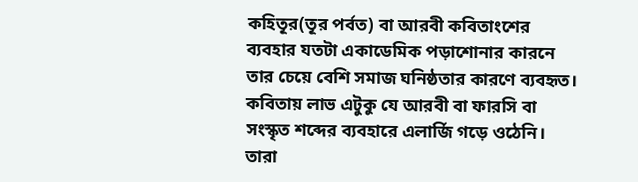কহিতূর(তূর পর্বত) বা আরবী কবিতাংশের ব্যবহার যতটা একাডেমিক পড়াশোনার কারনে তার চেয়ে বেশি সমাজ ঘনিষ্ঠতার কারণে ব্যবহৃত। কবিতায় লাভ এটুকু যে আরবী বা ফারসি বা সংস্কৃত শব্দের ব্যবহারে এলার্জি গড়ে ওঠেনি। তারা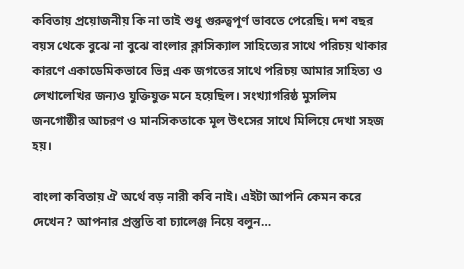কবিতায় প্রয়োজনীয় কি না তাই শুধু গুরুত্বপূর্ণ ভাবতে পেরেছি। দশ বছর বয়স থেকে বুঝে না বুঝে বাংলার ক্লাসিক্যাল সাহিত্যের সাথে পরিচয় থাকার কারণে একাডেমিকভাবে ভিন্ন এক জগতের সাথে পরিচয় আমার সাহিত্য ও লেখালেখির জন্যও যুক্তিযুক্ত মনে হয়েছিল। সংখ্যাগরিষ্ঠ মুসলিম জনগোষ্ঠীর আচরণ ও মানসিকতাকে মূল উৎসের সাথে মিলিয়ে দেখা সহজ হয়।

বাংলা কবিতায় ঐ অর্থে বড় নারী কবি নাই। এইটা আপনি কেমন করে দেখেন? আপনার প্রস্তুতি বা চ্যালেঞ্জ নিয়ে বলুন…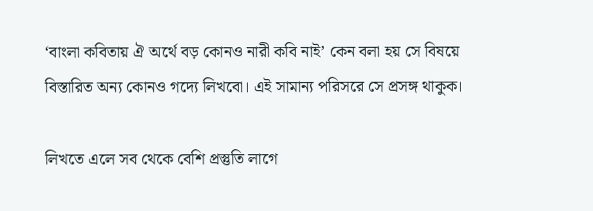‘বাংলা কবিতায় ঐ অর্থে বড় কোনও নারী কবি নাই’ কেন বলা হয় সে বিষয়ে বিস্তারিত অন্য কোনও গদ্যে লিখবো। এই সামান্য পরিসরে সে প্রসঙ্গ থাকুক।

লিখতে এলে সব থেকে বেশি প্রস্তুতি লাগে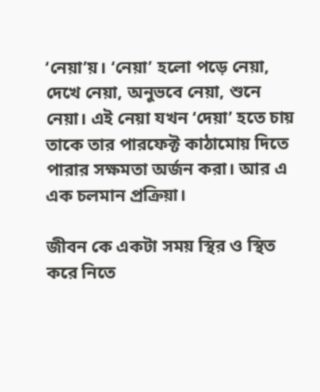‘নেয়া’য়। ‘নেয়া’ হলো পড়ে নেয়া, দেখে নেয়া, অনুভবে নেয়া, শুনে নেয়া। এই নেয়া যখন ‘দেয়া’ হতে চায় তাকে তার পারফেক্ট কাঠামোয় দিতে পারার সক্ষমতা অর্জন করা। আর এ এক চলমান প্রক্রিয়া।

জীবন কে একটা সময় স্থির ও স্থিত করে নিতে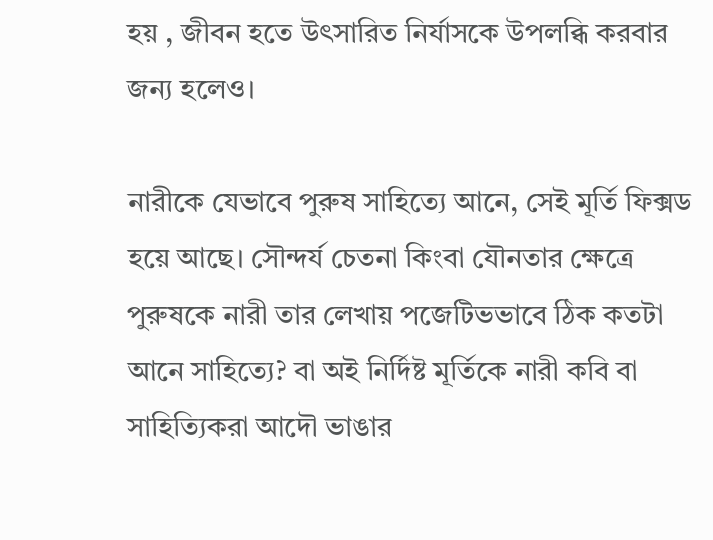হয় , জীবন হতে উৎসারিত নির্যাসকে উপলব্ধি করবার জন্য হলেও।

নারীকে যেভাবে পুরুষ সাহিত্যে আনে, সেই মূর্তি ফিক্সড হয়ে আছে। সৌন্দর্য চেতনা কিংবা যৌনতার ক্ষেত্রে পুরুষকে নারী তার লেখায় পজেটিভভাবে ঠিক কতটা আনে সাহিত্যে? বা অই নির্দিষ্ট মূর্তিকে নারী কবি বা সাহিত্যিকরা আদৌ ভাঙার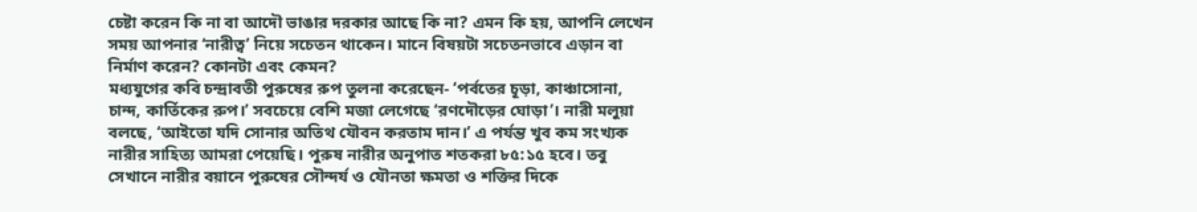চেষ্টা করেন কি না বা আদৌ ভাঙার দরকার আছে কি না? এমন কি হয়, আপনি লেখেন সময় আপনার ‘নারীত্ব’ নিয়ে সচেতন থাকেন। মানে বিষয়টা সচেতনভাবে এড়ান বা নির্মাণ করেন? কোনটা এবং কেমন?
মধ্যযুগের কবি চন্দ্রাবতী পুরুষের রুপ তুলনা করেছেন- ‘পর্বতের চূড়া, কাঞ্চাসোনা, চান্দ, কার্তিকের রুপ।’ সবচেয়ে বেশি মজা লেগেছে ‘রণদৌড়ের ঘোড়া’। নারী মলুয়া বলছে, ‘আইতো যদি সোনার অতিথ যৌবন করতাম দান।’ এ পর্যন্ত খুব কম সংখ্যক নারীর সাহিত্য আমরা পেয়েছি। পুরুষ নারীর অনুপাত শতকরা ৮৫:১৫ হবে। তবু সেখানে নারীর বয়ানে পুরুষের সৌন্দর্য ও যৌনতা ক্ষমতা ও শক্তির দিকে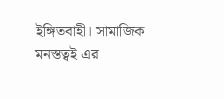ইঙ্গিতবাহী। সামাজিক মনস্তত্বই এর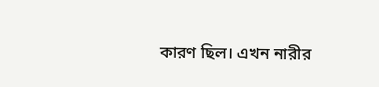কারণ ছিল। এখন নারীর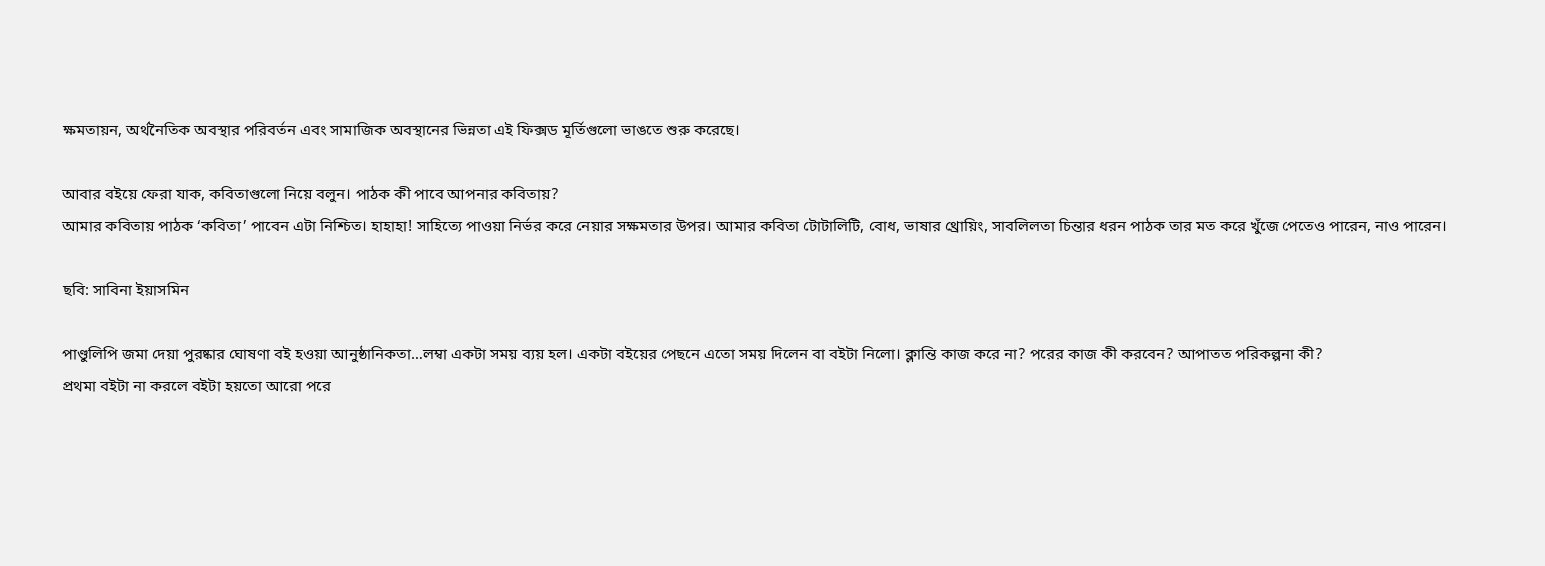ক্ষমতায়ন, অর্থনৈতিক অবস্থার পরিবর্তন এবং সামাজিক অবস্থানের ভিন্নতা এই ফিক্সড মূর্তিগুলো ভাঙতে শুরু করেছে।

আবার বইয়ে ফেরা যাক, কবিতাগুলো নিয়ে বলুন। পাঠক কী পাবে আপনার কবিতায়?
আমার কবিতায় পাঠক ‘কবিতা’ পাবেন এটা নিশ্চিত। হাহাহা! সাহিত্যে পাওয়া নির্ভর করে নেয়ার সক্ষমতার উপর। আমার কবিতা টোটালিটি, বোধ, ভাষার থ্রোয়িং, সাবলিলতা চিন্তার ধরন পাঠক তার মত করে খুঁজে পেতেও পারেন, নাও পারেন।

ছবি: সাবিনা ইয়াসমিন

পাণ্ডুলিপি জমা দেয়া পুরষ্কার ঘোষণা বই হওয়া আনুষ্ঠানিকতা…লম্বা একটা সময় ব্যয় হল। একটা বইয়ের পেছনে এতো সময় দিলেন বা বইটা নিলো। ক্লান্তি কাজ করে না? পরের কাজ কী করবেন? আপাতত পরিকল্পনা কী?
প্রথমা বইটা না করলে বইটা হয়তো আরো পরে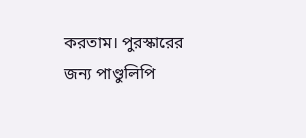করতাম। পুরস্কারের জন্য পাণ্ডুলিপি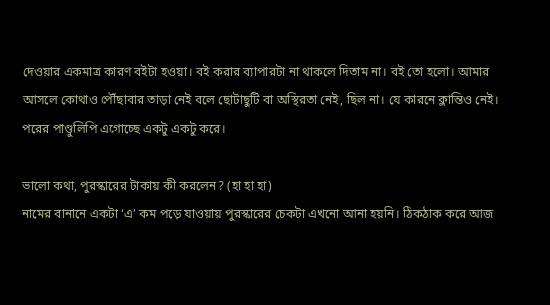দেওয়ার একমাত্র কারণ বইটা হওয়া। বই করার ব্যাপারটা না থাকলে দিতাম না। বই তো হলো। আমার আসলে কোথাও পৌঁছাবার তাড়া নেই বলে ছোটাছুটি বা অস্থিরতা নেই, ছিল না। যে কারনে ক্লান্তিও নেই। পরের পাণ্ডুলিপি এগোচ্ছে একটু একটু করে।

ভালো কথা, পুরস্কারের টাকায় কী করলেন? (হা হা হা)
নামের বানানে একটা ‘এ’ কম পড়ে যাওয়ায় পুরস্কারের চেকটা এখনো আনা হয়নি। ঠিকঠাক করে আজ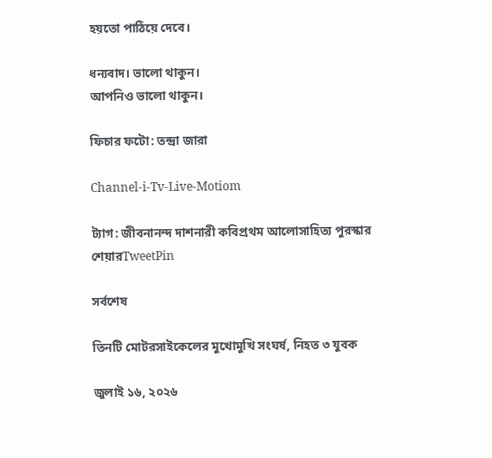হয়তো পাঠিয়ে দেবে।

ধন্যবাদ। ভালো থাকুন।
আপনিও ভালো থাকুন।

ফিচার ফটো: তন্দ্রা জারা

Channel-i-Tv-Live-Motiom

ট্যাগ: জীবনানন্দ দাশনারী কবিপ্রথম আলোসাহিত্য পুরস্কার
শেয়ারTweetPin

সর্বশেষ

তিনটি মোটরসাইকেলের মুখোমুখি সংঘর্ষ, নিহত ৩ যুবক

জুলাই ১৬, ২০২৬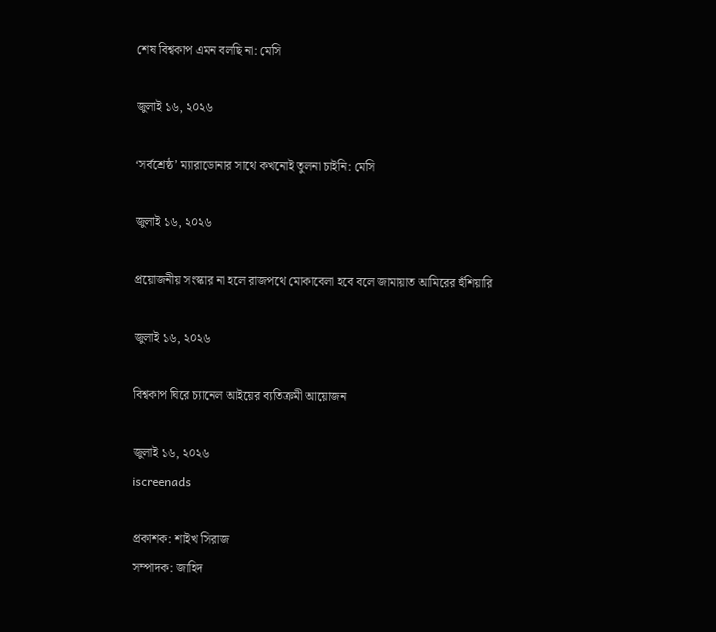শেষ বিশ্বকাপ এমন বলছি না: মেসি

জুলাই ১৬, ২০২৬

‘সর্বশ্রেষ্ঠ’ ম্যারাডোনার সাথে কখনোই তুলনা চাইনি: মেসি

জুলাই ১৬, ২০২৬

প্রয়োজনীয় সংস্কার না হলে রাজপথে মোকাবেলা হবে বলে জামায়াত আমিরের হুঁশিয়ারি

জুলাই ১৬, ২০২৬

বিশ্বকাপ ঘিরে চ্যানেল আইয়ের ব্যতিক্রমী আয়োজন

জুলাই ১৬, ২০২৬
iscreenads

প্রকাশক: শাইখ সিরাজ
সম্পাদক: জাহিদ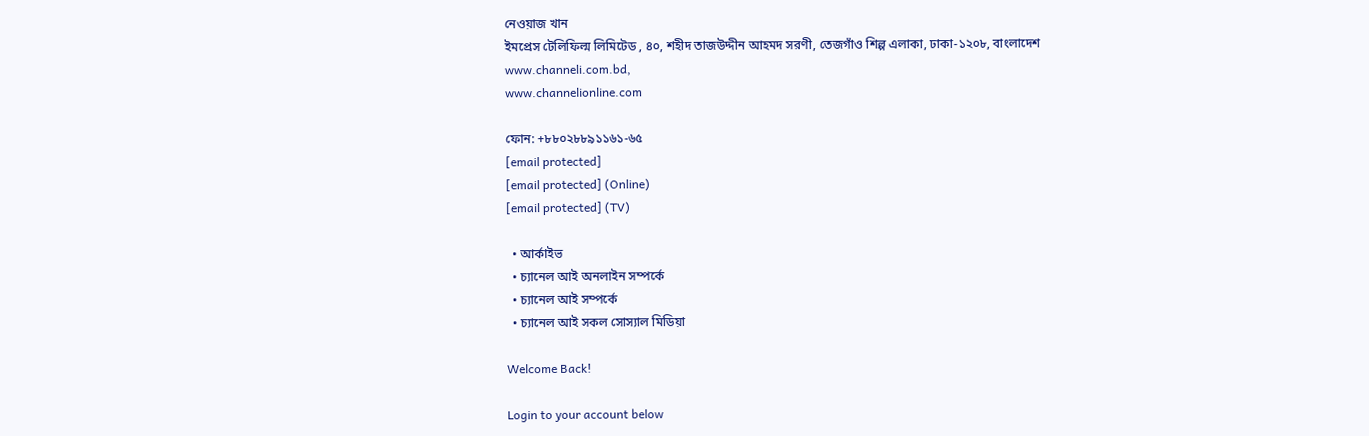নেওয়াজ খান
ইমপ্রেস টেলিফিল্ম লিমিটেড , ৪০, শহীদ তাজউদ্দীন আহমদ সরণী, তেজগাঁও শিল্প এলাকা, ঢাকা-১২০৮, বাংলাদেশ
www.channeli.com.bd,
www.channelionline.com

ফোন: +৮৮০২৮৮৯১১৬১-৬৫
[email protected]
[email protected] (Online)
[email protected] (TV)

  • আর্কাইভ
  • চ্যানেল আই অনলাইন সম্পর্কে
  • চ্যানেল আই সম্পর্কে
  • চ্যানেল আই সকল সোস্যাল মিডিয়া

Welcome Back!

Login to your account below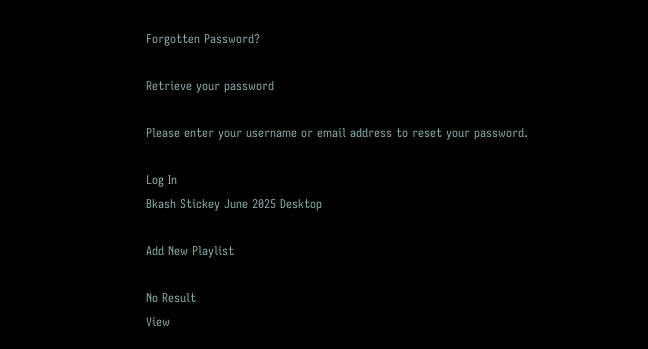Forgotten Password?

Retrieve your password

Please enter your username or email address to reset your password.

Log In
Bkash Stickey June 2025 Desktop

Add New Playlist

No Result
View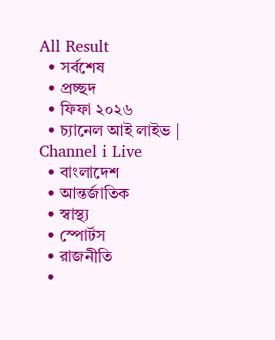All Result
  • সর্বশেষ
  • প্রচ্ছদ
  • ফিফা ২০২৬
  • চ্যানেল আই লাইভ | Channel i Live
  • বাংলাদেশ
  • আন্তর্জাতিক
  • স্বাস্থ্য
  • স্পোর্টস
  • রাজনীতি
  •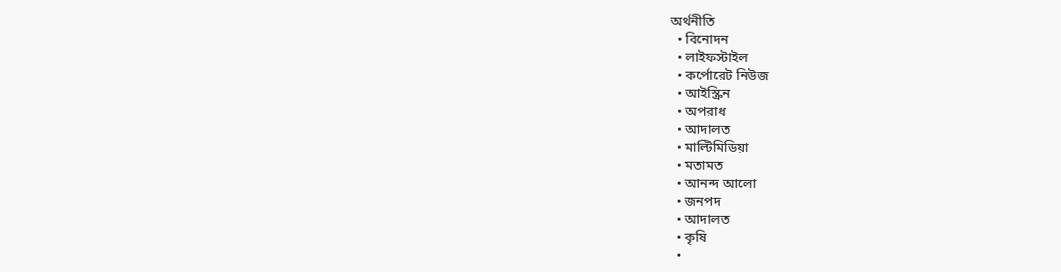অর্থনীতি
  • বিনোদন
  • লাইফস্টাইল
  • কর্পোরেট নিউজ
  • আইস্ক্রিন
  • অপরাধ
  • আদালত
  • মাল্টিমিডিয়া
  • মতামত
  • আনন্দ আলো
  • জনপদ
  • আদালত
  • কৃষি
  •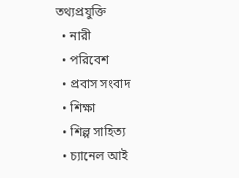তথ্যপ্রযুক্তি
  • নারী
  • পরিবেশ
  • প্রবাস সংবাদ
  • শিক্ষা
  • শিল্প সাহিত্য
  • চ্যানেল আই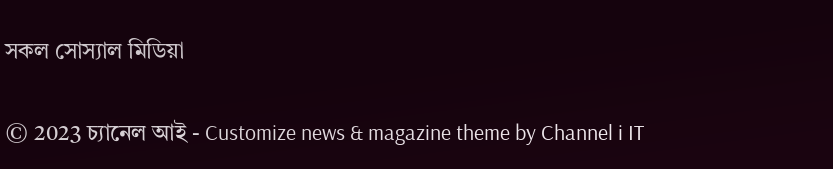সকল সোস্যাল মিডিয়া

© 2023 চ্যানেল আই - Customize news & magazine theme by Channel i IT